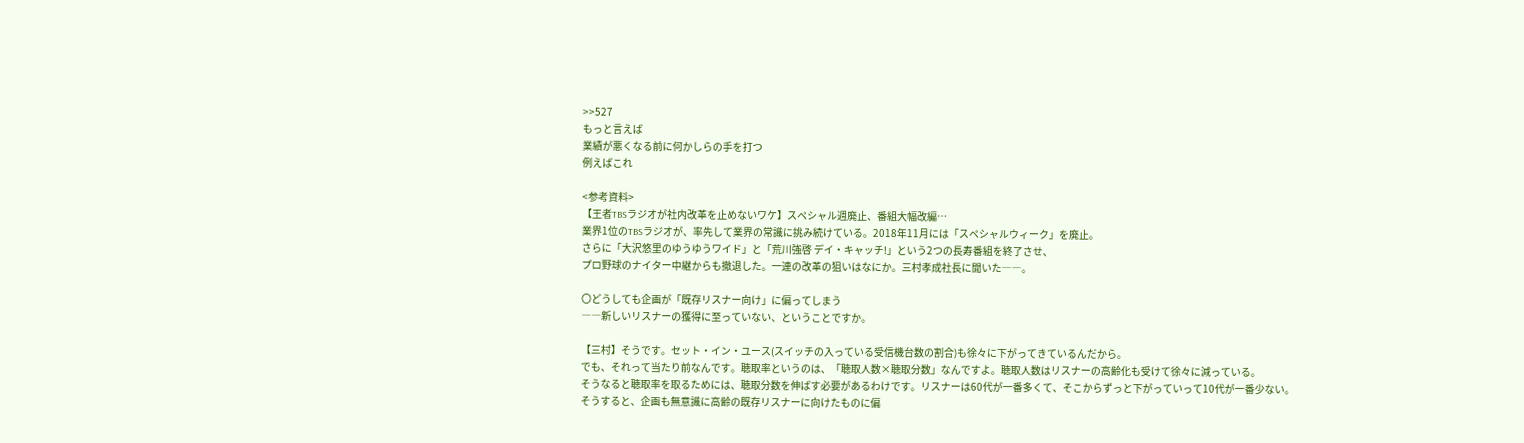>>527
もっと言えば
業績が悪くなる前に何かしらの手を打つ
例えばこれ

<参考資料>
【王者TBSラジオが社内改革を止めないワケ】スペシャル週廃止、番組大幅改編…
業界1位のTBSラジオが、率先して業界の常識に挑み続けている。2018年11月には「スペシャルウィーク」を廃止。
さらに「大沢悠里のゆうゆうワイド」と「荒川強啓 デイ・キャッチ!」という2つの長寿番組を終了させ、
プロ野球のナイター中継からも撤退した。一連の改革の狙いはなにか。三村孝成社長に聞いた――。

〇どうしても企画が「既存リスナー向け」に偏ってしまう
――新しいリスナーの獲得に至っていない、ということですか。

【三村】そうです。セット・イン・ユース(スイッチの入っている受信機台数の割合)も徐々に下がってきているんだから。
でも、それって当たり前なんです。聴取率というのは、「聴取人数×聴取分数」なんですよ。聴取人数はリスナーの高齢化も受けて徐々に減っている。
そうなると聴取率を取るためには、聴取分数を伸ばす必要があるわけです。リスナーは60代が一番多くて、そこからずっと下がっていって10代が一番少ない。
そうすると、企画も無意識に高齢の既存リスナーに向けたものに偏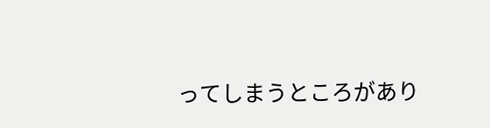ってしまうところがあり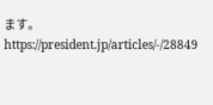ます。
https://president.jp/articles/-/28849